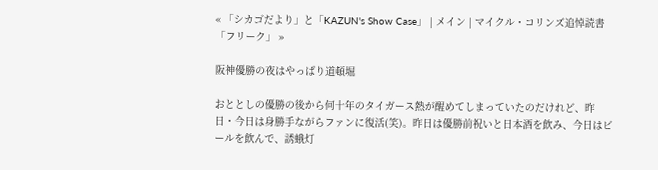« 「シカゴだより」と「KAZUN's Show Case」 | メイン | マイクル・コリンズ追悼読書「フリーク」 »

阪神優勝の夜はやっぱり道頓堀

おととしの優勝の後から何十年のタイガース熱が醒めてしまっていたのだけれど、昨日・今日は身勝手ながらファンに復活(笑)。昨日は優勝前祝いと日本酒を飲み、今日はビールを飲んで、誘蛾灯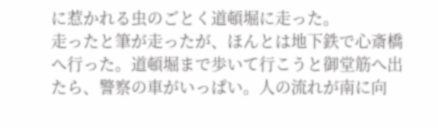に惹かれる虫のごとく道頓堀に走った。
走ったと筆が走ったが、ほんとは地下鉄で心斎橋へ行った。道頓堀まで歩いて行こうと御堂筋へ出たら、警察の車がいっぱい。人の流れが南に向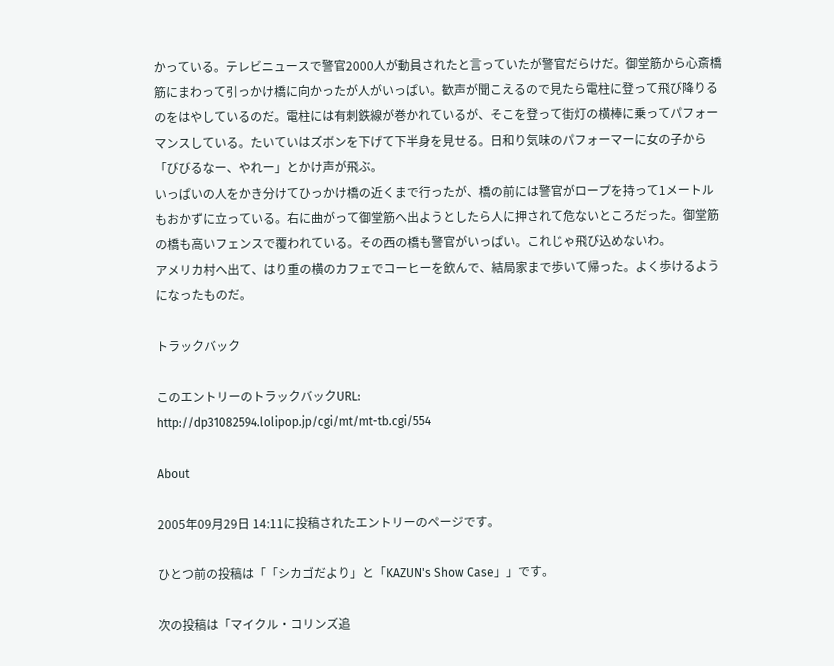かっている。テレビニュースで警官2000人が動員されたと言っていたが警官だらけだ。御堂筋から心斎橋筋にまわって引っかけ橋に向かったが人がいっぱい。歓声が聞こえるので見たら電柱に登って飛び降りるのをはやしているのだ。電柱には有刺鉄線が巻かれているが、そこを登って街灯の横棒に乗ってパフォーマンスしている。たいていはズボンを下げて下半身を見せる。日和り気味のパフォーマーに女の子から「びびるなー、やれー」とかけ声が飛ぶ。
いっぱいの人をかき分けてひっかけ橋の近くまで行ったが、橋の前には警官がロープを持って1メートルもおかずに立っている。右に曲がって御堂筋へ出ようとしたら人に押されて危ないところだった。御堂筋の橋も高いフェンスで覆われている。その西の橋も警官がいっぱい。これじゃ飛び込めないわ。
アメリカ村へ出て、はり重の横のカフェでコーヒーを飲んで、結局家まで歩いて帰った。よく歩けるようになったものだ。

トラックバック

このエントリーのトラックバックURL:
http://dp31082594.lolipop.jp/cgi/mt/mt-tb.cgi/554

About

2005年09月29日 14:11に投稿されたエントリーのページです。

ひとつ前の投稿は「「シカゴだより」と「KAZUN's Show Case」」です。

次の投稿は「マイクル・コリンズ追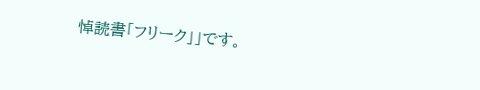悼読書「フリーク」」です。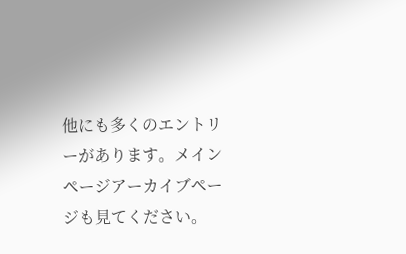他にも多くのエントリーがあります。メインページアーカイブページも見てください。